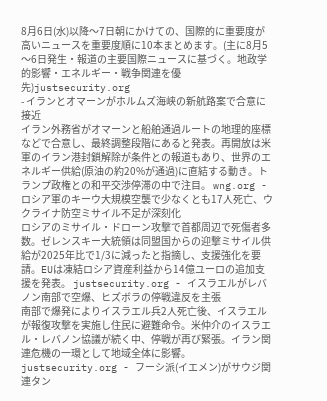8月6日(水)以降〜7日朝にかけての、国際的に重要度が高いニュースを重要度順に10本まとめます。(主に8月5〜6日発生・報道の主要国際ニュースに基づく。地政学的影響・エネルギー・戦争関連を優先)justsecurity.org
- イランとオマーンがホルムズ海峡の新航路案で合意に接近
イラン外務省がオマーンと船舶通過ルートの地理的座標などで合意し、最終調整段階にあると発表。再開放は米軍のイラン港封鎖解除が条件との報道もあり、世界のエネルギー供給(原油の約20%が通過)に直結する動き。トランプ政権との和平交渉停滞の中で注目。 wng.org - ロシア軍のキーウ大規模空襲で少なくとも17人死亡、ウクライナ防空ミサイル不足が深刻化
ロシアのミサイル・ドローン攻撃で首都周辺で死傷者多数。ゼレンスキー大統領は同盟国からの迎撃ミサイル供給が2025年比で1/3に減ったと指摘し、支援強化を要請。EUは凍結ロシア資産利益から14億ユーロの追加支援を発表。 justsecurity.org - イスラエルがレバノン南部で空爆、ヒズボラの停戦違反を主張
南部で爆発によりイスラエル兵2人死亡後、イスラエルが報復攻撃を実施し住民に避難命令。米仲介のイスラエル・レバノン協議が続く中、停戦が再び緊張。イラン関連危機の一環として地域全体に影響。 justsecurity.org - フーシ派(イエメン)がサウジ関連タン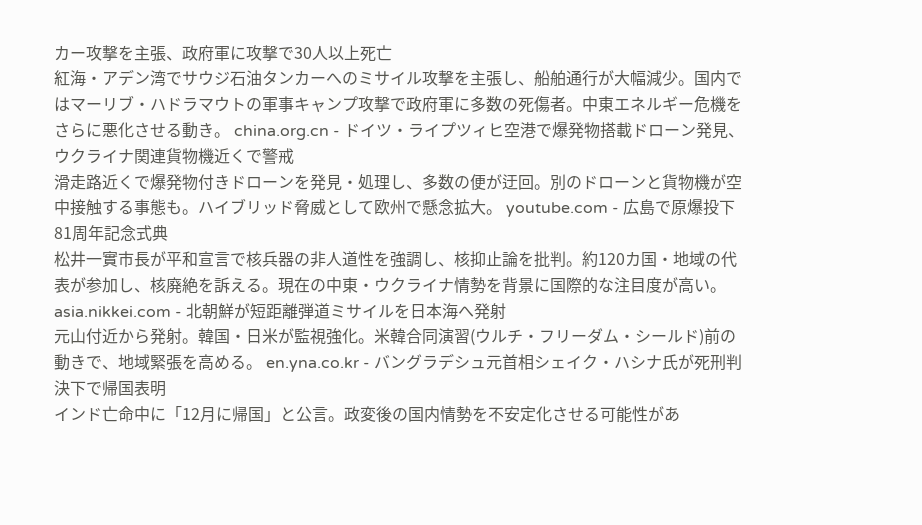カー攻撃を主張、政府軍に攻撃で30人以上死亡
紅海・アデン湾でサウジ石油タンカーへのミサイル攻撃を主張し、船舶通行が大幅減少。国内ではマーリブ・ハドラマウトの軍事キャンプ攻撃で政府軍に多数の死傷者。中東エネルギー危機をさらに悪化させる動き。 china.org.cn - ドイツ・ライプツィヒ空港で爆発物搭載ドローン発見、ウクライナ関連貨物機近くで警戒
滑走路近くで爆発物付きドローンを発見・処理し、多数の便が迂回。別のドローンと貨物機が空中接触する事態も。ハイブリッド脅威として欧州で懸念拡大。 youtube.com - 広島で原爆投下81周年記念式典
松井一實市長が平和宣言で核兵器の非人道性を強調し、核抑止論を批判。約120カ国・地域の代表が参加し、核廃絶を訴える。現在の中東・ウクライナ情勢を背景に国際的な注目度が高い。 asia.nikkei.com - 北朝鮮が短距離弾道ミサイルを日本海へ発射
元山付近から発射。韓国・日米が監視強化。米韓合同演習(ウルチ・フリーダム・シールド)前の動きで、地域緊張を高める。 en.yna.co.kr - バングラデシュ元首相シェイク・ハシナ氏が死刑判決下で帰国表明
インド亡命中に「12月に帰国」と公言。政変後の国内情勢を不安定化させる可能性があ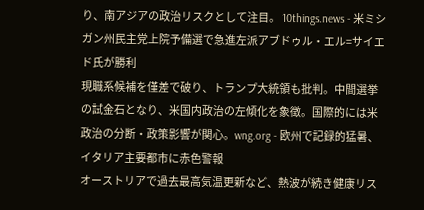り、南アジアの政治リスクとして注目。 10things.news - 米ミシガン州民主党上院予備選で急進左派アブドゥル・エル=サイエド氏が勝利
現職系候補を僅差で破り、トランプ大統領も批判。中間選挙の試金石となり、米国内政治の左傾化を象徴。国際的には米政治の分断・政策影響が関心。wng.org - 欧州で記録的猛暑、イタリア主要都市に赤色警報
オーストリアで過去最高気温更新など、熱波が続き健康リス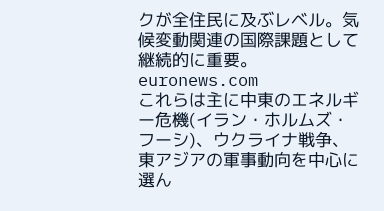クが全住民に及ぶレベル。気候変動関連の国際課題として継続的に重要。 euronews.com
これらは主に中東のエネルギー危機(イラン・ホルムズ・フーシ)、ウクライナ戦争、東アジアの軍事動向を中心に選ん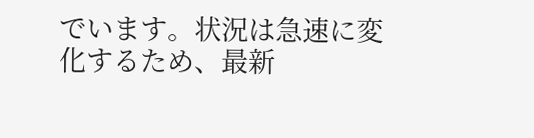でいます。状況は急速に変化するため、最新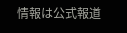情報は公式報道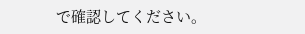で確認してください。